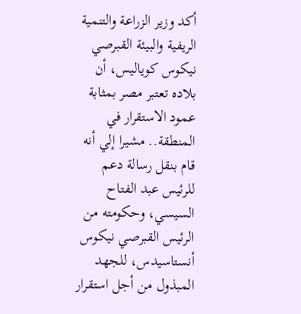أكد وزير الزراعة والتنمية الريفية والبيئة القبرصي نيكوس كوياليس، أن بلاده تعتبر مصر بمثابة عمود الاستقرار في المنطقة.. مشيرا إلي أنه قام بنقل رسالة دعم للرئيس عبد الفتاح السيسي، وحكومته من الرئيس القبرصي نيكوس أنستاسيدس، للجهد المبذول من أجل استقرار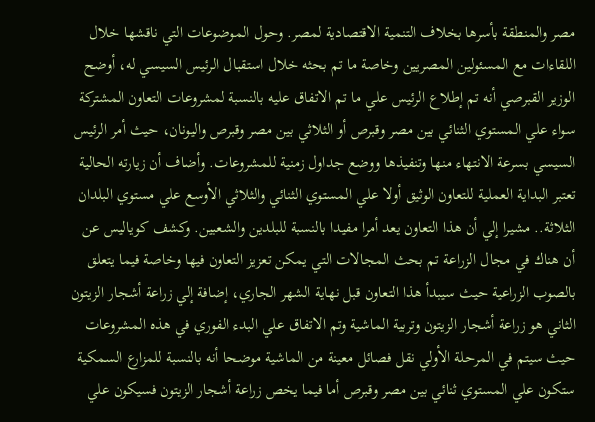مصر والمنطقة بأسرها بخلاف التنمية الاقتصادية لمصر. وحول الموضوعات التي ناقشها خلال اللقاءات مع المسئولين المصريين وخاصة ما تم بحثه خلال استقبال الرئيس السيسي له، أوضح الوزير القبرصي أنه تم إطلاع الرئيس علي ما تم الاتفاق عليه بالنسبة لمشروعات التعاون المشتركة سواء علي المستوي الثنائي بين مصر وقبرص أو الثلاثي بين مصر وقبرص واليونان، حيث أمر الرئيس السيسي بسرعة الانتهاء منها وتنفيذها ووضع جداول زمنية للمشروعات. وأضاف أن زيارته الحالية تعتبر البداية العملية للتعاون الوثيق أولا علي المستوي الثنائي والثلاثي الأوسع علي مستوي البلدان الثلاثة.. مشيرا إلي أن هذا التعاون يعد أمرا مفيدا بالنسبة للبلدين والشعبين. وكشف كوياليس عن أن هناك في مجال الزراعة تم بحث المجالات التي يمكن تعزيز التعاون فيها وخاصة فيما يتعلق بالصوب الزراعية حيث سيبدأ هذا التعاون قبل نهاية الشهر الجاري، إضافة إلي زراعة أشجار الزيتون الثاني هو زراعة أشجار الزيتون وتربية الماشية وتم الاتفاق علي البدء الفوري في هذه المشروعات حيث سيتم في المرحلة الأولي نقل فصائل معينة من الماشية موضحا أنه بالنسبة للمزارع السمكية ستكون علي المستوي ثنائي بين مصر وقبرص أما فيما يخص زراعة أشجار الزيتون فسيكون علي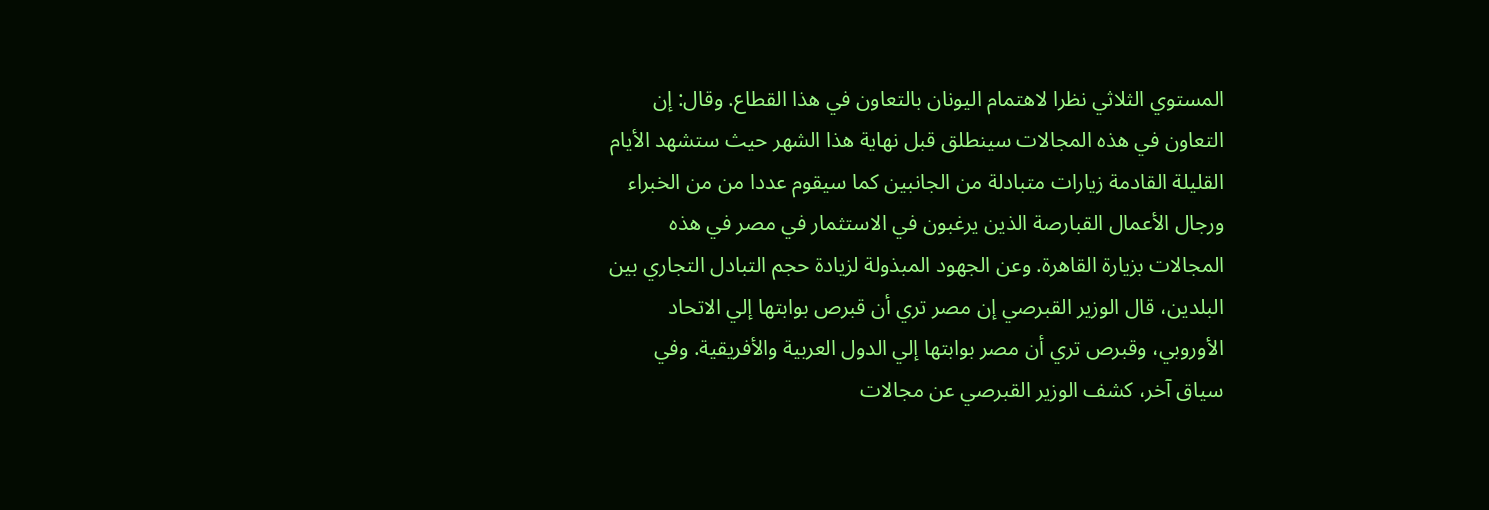المستوي الثلاثي نظرا لاهتمام اليونان بالتعاون في هذا القطاع. وقال: إن التعاون في هذه المجالات سينطلق قبل نهاية هذا الشهر حيث ستشهد الأيام القليلة القادمة زيارات متبادلة من الجانبين كما سيقوم عددا من من الخبراء ورجال الأعمال القبارصة الذين يرغبون في الاستثمار في مصر في هذه المجالات بزيارة القاهرة. وعن الجهود المبذولة لزيادة حجم التبادل التجاري بين البلدين، قال الوزير القبرصي إن مصر تري أن قبرص بوابتها إلي الاتحاد الأوروبي، وقبرص تري أن مصر بوابتها إلي الدول العربية والأفريقية. وفي سياق آخر، كشف الوزير القبرصي عن مجالات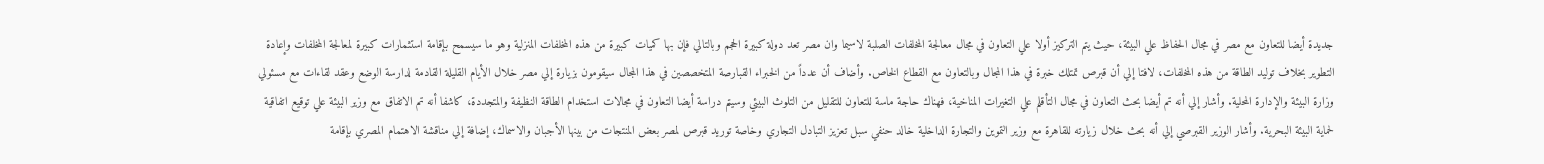جديدة أيضا للتعاون مع مصر في مجال الحفاظ علي البيئة، حيث يتم التركيز أولا علي التعاون في مجال معالجة المخلفات الصلبة لاسيما وان مصر تعد دولة كبيرة الحجم وبالتالي فإن بها كميات كبيرة من هذه المخلفات المنزلية وهو ما سيسمح بإقامة استثمارات كبيرة لمعالجة المخلفات وإعادة التطوير بخلاف توليد الطاقة من هذه المخلفات، لافتا إلي أن قبرص تمتلك خبرة في هذا المجال وبالتعاون مع القطاع الخاص. وأضاف أن عدداً من الخبراء القبارصة المتخصصين في هذا المجال سيقومون بزيارة إلي مصر خلال الأيام القليلة القادمة لدارسة الوضع وعقد لقاءات مع مسئولي وزارة البيئة والإدارة المحلية. وأشار إلي أنه تم أيضا بحث التعاون في مجال التأقلم علي التغيرات المناخية، فهناك حاجة ماسة للتعاون للتقليل من التلوث البيئي وسيتم دراسة أيضا التعاون في مجالات استخدام الطاقة النظيفة والمتجددة، كاشفا أنه تم الاتفاق مع وزير البيئة علي توقيع اتفاقية لحماية البيئة البحرية. وأشار الوزير القبرصي إلي أنه بحث خلال زيارته للقاهرة مع وزير التموين والتجارة الداخلية خالد حنفي سبل تعزيز التبادل التجاري وخاصة توريد قبرص لمصر بعض المنتجات من بينها الأجبان والاسماك، إضافة إلي مناقشة الاهتمام المصري بإقامة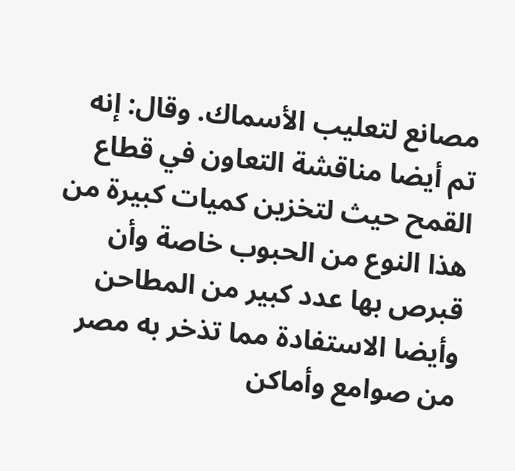مصانع لتعليب الأسماك. وقال: إنه تم أيضا مناقشة التعاون في قطاع القمح حيث لتخزين كميات كبيرة من هذا النوع من الحبوب خاصة وأن قبرص بها عدد كبير من المطاحن وأيضا الاستفادة مما تذخر به مصر من صوامع وأماكن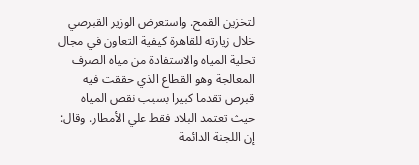لتخزين القمح. واستعرض الوزير القبرصي خلال زيارته للقاهرة كيفية التعاون في مجال تحلية المياه والاستفادة من مياه الصرف المعالجة وهو القطاع الذي حققت فيه قبرص تقدما كبيرا بسبب نقص المياه حيث تعتمد البلاد فقط علي الأمطار. وقال: إن اللجنة الدائمة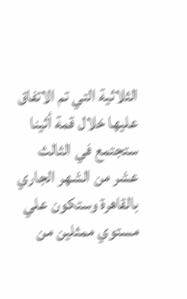الثلاثية التي تم الاتفاق عليها خلال قمة أثينا ستجتمع في الثالث عشر من الشهر الجاري بالقاهرة وستكون علي مستوي ممثلين من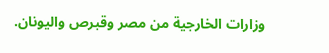وزارات الخارجية من مصر وقبرص واليونان.